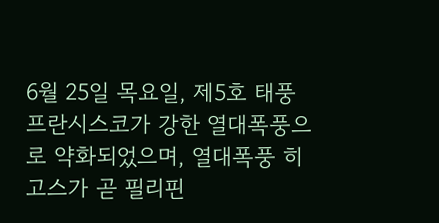6월 25일 목요일, 제5호 태풍 프란시스코가 강한 열대폭풍으로 약화되었으며, 열대폭풍 히고스가 곧 필리핀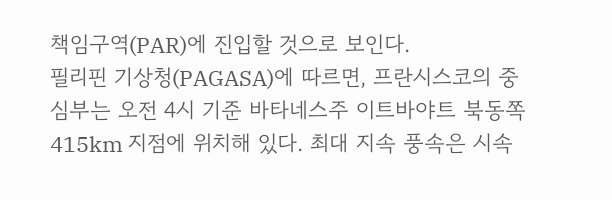책임구역(PAR)에 진입할 것으로 보인다.
필리핀 기상청(PAGASA)에 따르면, 프란시스코의 중심부는 오전 4시 기준 바타네스주 이트바야트 북동쪽 415km 지점에 위치해 있다. 최대 지속 풍속은 시속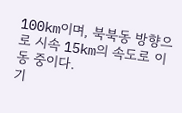100km이며, 북북동 방향으로 시속 15km의 속도로 이동 중이다.
기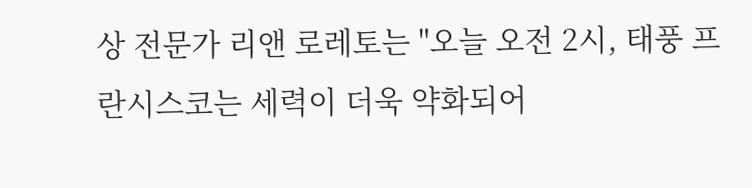상 전문가 리앤 로레토는 "오늘 오전 2시, 태풍 프란시스코는 세력이 더욱 약화되어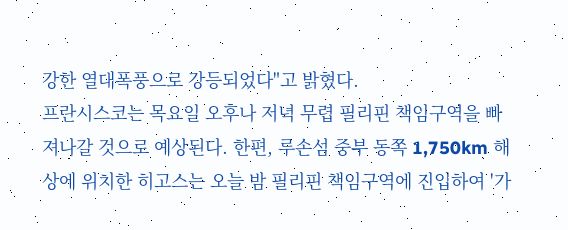강한 열대폭풍으로 강등되었다"고 밝혔다.
프란시스코는 목요일 오후나 저녁 무렵 필리핀 책임구역을 빠져나갈 것으로 예상된다. 한편, 루손섬 중부 동쪽 1,750km 해상에 위치한 히고스는 오늘 밤 필리핀 책임구역에 진입하여 '가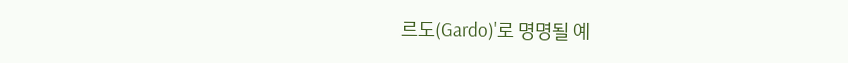르도(Gardo)'로 명명될 예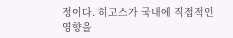정이다. 히고스가 국내에 직접적인 영향을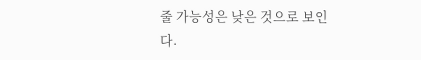줄 가능성은 낮은 것으로 보인다.